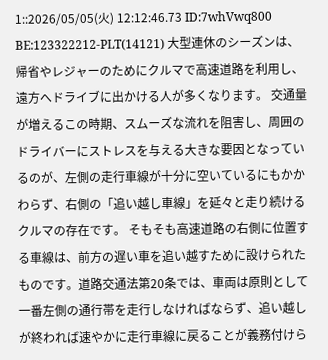1::2026/05/05(火) 12:12:46.73 ID:7whVwq800 BE:123322212-PLT(14121) 大型連休のシーズンは、帰省やレジャーのためにクルマで高速道路を利用し、遠方へドライブに出かける人が多くなります。 交通量が増えるこの時期、スムーズな流れを阻害し、周囲のドライバーにストレスを与える大きな要因となっているのが、左側の走行車線が十分に空いているにもかかわらず、右側の「追い越し車線」を延々と走り続けるクルマの存在です。 そもそも高速道路の右側に位置する車線は、前方の遅い車を追い越すために設けられたものです。道路交通法第20条では、車両は原則として一番左側の通行帯を走行しなければならず、追い越しが終われば速やかに走行車線に戻ることが義務付けら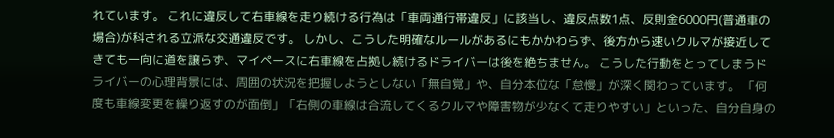れています。 これに違反して右車線を走り続ける行為は「車両通行帯違反」に該当し、違反点数1点、反則金6000円(普通車の場合)が科される立派な交通違反です。 しかし、こうした明確なルールがあるにもかかわらず、後方から速いクルマが接近してきても一向に道を譲らず、マイペースに右車線を占拠し続けるドライバーは後を絶ちません。 こうした行動をとってしまうドライバーの心理背景には、周囲の状況を把握しようとしない「無自覚」や、自分本位な「怠慢」が深く関わっています。 「何度も車線変更を繰り返すのが面倒」「右側の車線は合流してくるクルマや障害物が少なくて走りやすい」といった、自分自身の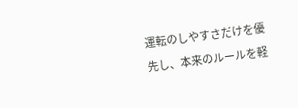運転のしやすさだけを優先し、本来のルールを軽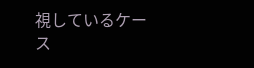視しているケース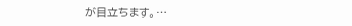が目立ちます。…